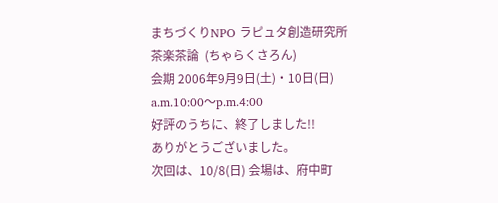まちづくりNPO ラピュタ創造研究所
茶楽茶論  (ちゃらくさろん)
会期 2006年9月9日(土)・10日(日)
a.m.10:00〜p.m.4:00
好評のうちに、終了しました!!
ありがとうございました。
次回は、10/8(日) 会場は、府中町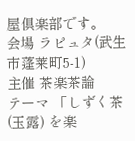屋倶楽部です。
会場 ラピュタ(武生市蓬莱町5-1)
主催 茶楽茶論
テーマ 「しずく茶 (玉露) を楽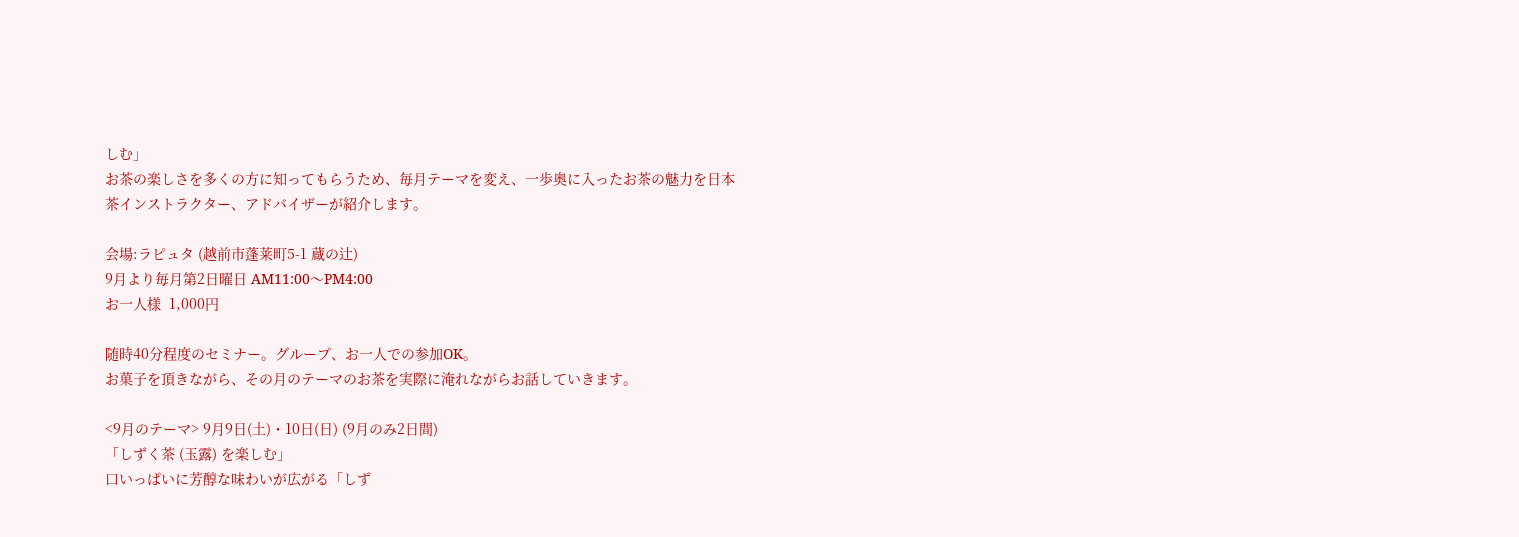しむ」
お茶の楽しさを多くの方に知ってもらうため、毎月テーマを変え、一歩奥に入ったお茶の魅力を日本茶インストラクター、アドバイザーが紹介します。

会場:ラピュタ (越前市蓬莱町5-1 蔵の辻)
9月より毎月第2日曜日 AM11:00〜PM4:00
お一人様  1,000円

随時40分程度のセミナー。グループ、お一人での参加OK。
お菓子を頂きながら、その月のテーマのお茶を実際に淹れながらお話していきます。

<9月のテーマ> 9月9日(土)・10日(日) (9月のみ2日間)
「しずく茶 (玉露) を楽しむ」
口いっぱいに芳醇な味わいが広がる「しず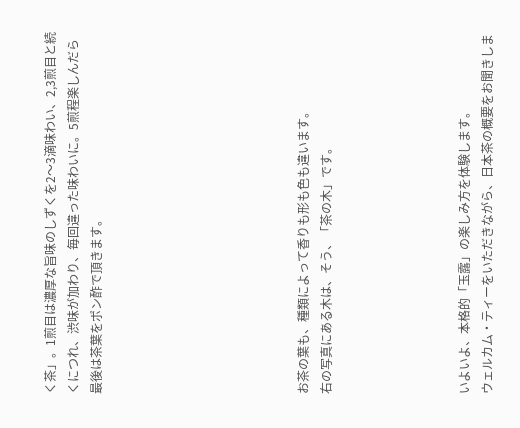く茶」。1煎目は濃厚な旨味のしずくを2〜3滴味わい、2,3煎目と続くにつれ、渋味が加わり、毎回違った味わいに。5煎程楽しんだら最後は茶葉をポン酢で頂きます。








お茶の葉も、種類によって香りも形も色も違います。
右の写真にある木は、そう、「茶の木」です。





いよいよ、本格的「玉露」の楽しみ方を体験します。
ウェルカム・ティーをいただきながら、日本茶の概要をお聞きしま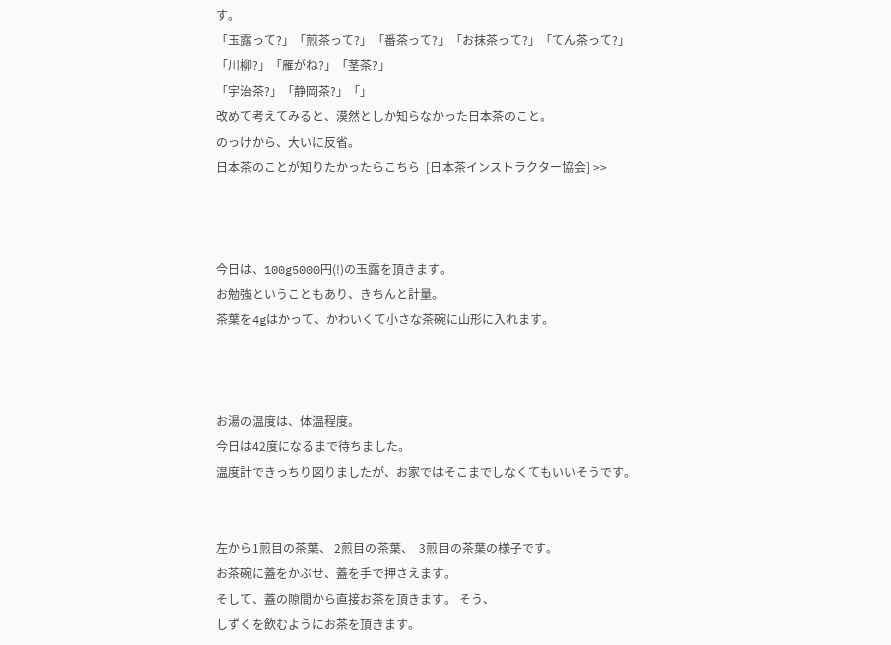す。
「玉露って?」「煎茶って?」「番茶って?」「お抹茶って?」「てん茶って?」
「川柳?」「雁がね?」「茎茶?」
「宇治茶?」「静岡茶?」「」
改めて考えてみると、漠然としか知らなかった日本茶のこと。
のっけから、大いに反省。
日本茶のことが知りたかったらこちら  [日本茶インストラクター協会] >>



今日は、100g5000円(!)の玉露を頂きます。
お勉強ということもあり、きちんと計量。
茶葉を4gはかって、かわいくて小さな茶碗に山形に入れます。



お湯の温度は、体温程度。
今日は42度になるまで待ちました。
温度計できっちり図りましたが、お家ではそこまでしなくてもいいそうです。


左から1煎目の茶葉、 2煎目の茶葉、  3煎目の茶葉の様子です。
お茶碗に蓋をかぶせ、蓋を手で押さえます。
そして、蓋の隙間から直接お茶を頂きます。 そう、
しずくを飲むようにお茶を頂きます。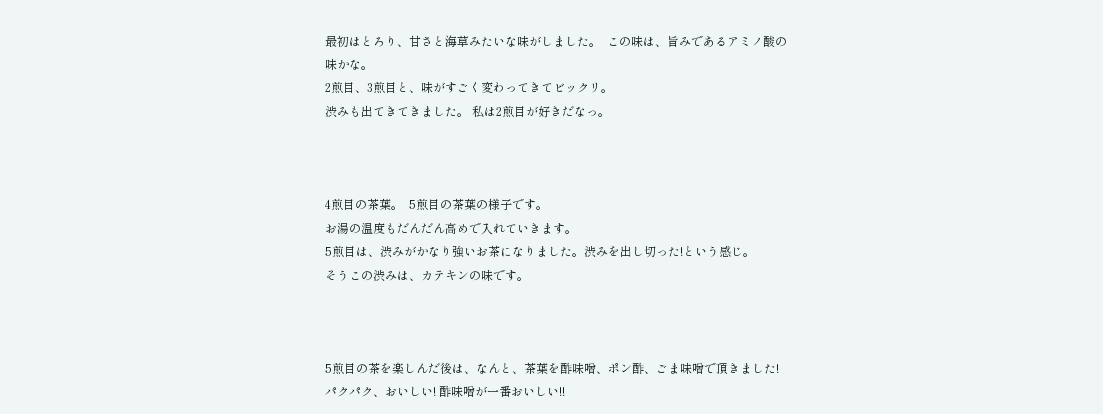最初はとろり、甘さと海草みたいな味がしました。  この味は、旨みであるアミノ酸の味かな。
2煎目、3煎目と、味がすごく変わってきてビックリ。
渋みも出てきてきました。 私は2煎目が好きだなっ。



4煎目の茶葉。  5煎目の茶葉の様子です。
お湯の温度もだんだん高めで入れていきます。
5煎目は、渋みがかなり強いお茶になりました。渋みを出し切った!という感じ。
そうこの渋みは、カテキンの味です。



5煎目の茶を楽しんだ後は、なんと、茶葉を酢味噌、ポン酢、ごま味噌で頂きました!
パクパク、おいしい! 酢味噌が一番おいしい!!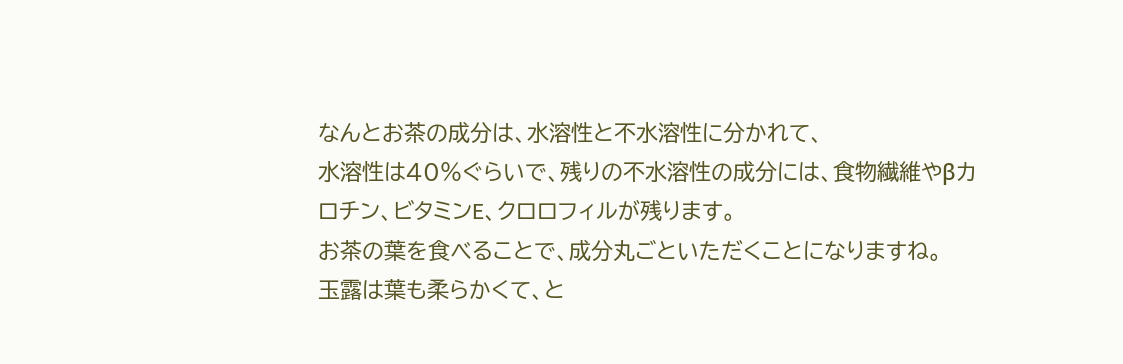なんとお茶の成分は、水溶性と不水溶性に分かれて、
水溶性は40%ぐらいで、残りの不水溶性の成分には、食物繊維やβカロチン、ビタミンE、クロロフィルが残ります。
お茶の葉を食べることで、成分丸ごといただくことになりますね。
玉露は葉も柔らかくて、と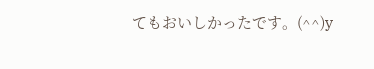てもおいしかったです。(^^)y